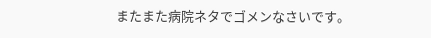またまた病院ネタでゴメンなさいです。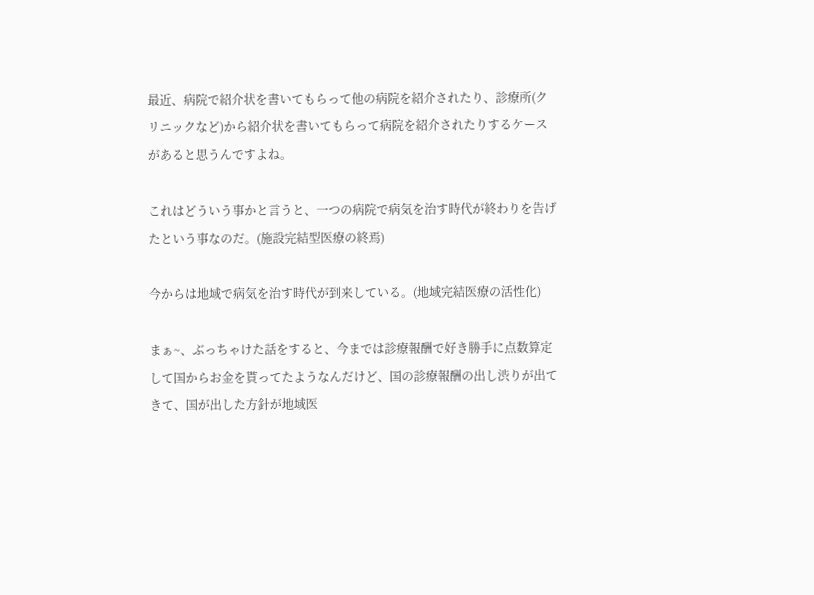最近、病院で紹介状を書いてもらって他の病院を紹介されたり、診療所(クリニックなど)から紹介状を書いてもらって病院を紹介されたりするケースがあると思うんですよね。

これはどういう事かと言うと、一つの病院で病気を治す時代が終わりを告げたという事なのだ。(施設完結型医療の終焉)

今からは地域で病気を治す時代が到来している。(地域完結医療の活性化)

まぁ~、ぶっちゃけた話をすると、今までは診療報酬で好き勝手に点数算定して国からお金を貰ってたようなんだけど、国の診療報酬の出し渋りが出てきて、国が出した方針が地域医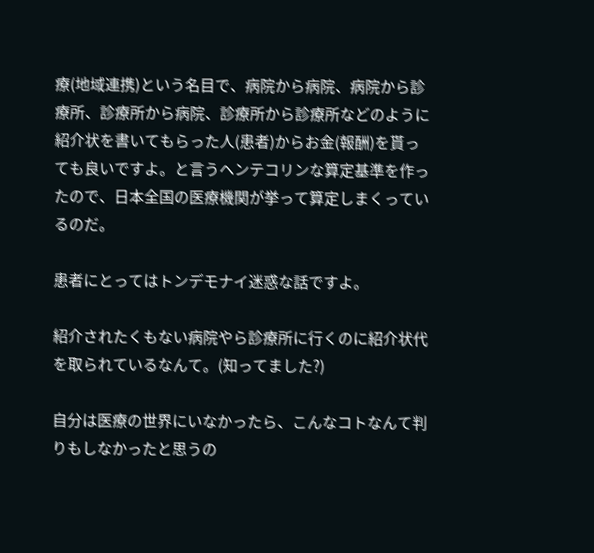療(地域連携)という名目で、病院から病院、病院から診療所、診療所から病院、診療所から診療所などのように紹介状を書いてもらった人(患者)からお金(報酬)を貰っても良いですよ。と言うヘンテコリンな算定基準を作ったので、日本全国の医療機関が挙って算定しまくっているのだ。

患者にとってはトンデモナイ迷惑な話ですよ。

紹介されたくもない病院やら診療所に行くのに紹介状代を取られているなんて。(知ってました?)

自分は医療の世界にいなかったら、こんなコトなんて判りもしなかったと思うの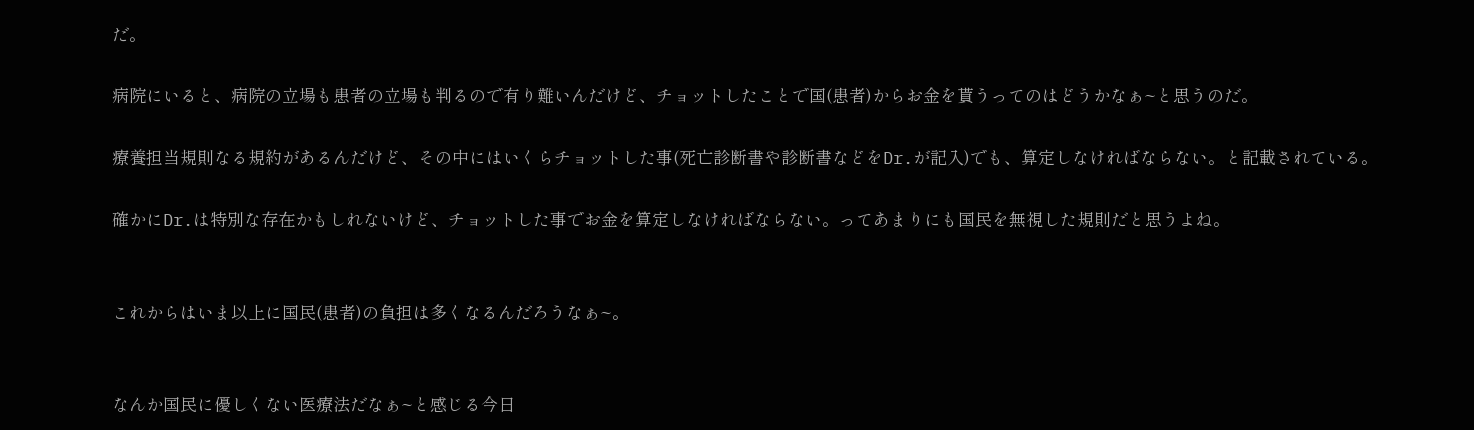だ。

病院にいると、病院の立場も患者の立場も判るので有り難いんだけど、チョットしたことで国(患者)からお金を貰うってのはどうかなぁ~と思うのだ。

療養担当規則なる規約があるんだけど、その中にはいくらチョットした事(死亡診断書や診断書などをDr.が記入)でも、算定しなければならない。と記載されている。

確かにDr.は特別な存在かもしれないけど、チョットした事でお金を算定しなければならない。ってあまりにも国民を無視した規則だと思うよね。


これからはいま以上に国民(患者)の負担は多くなるんだろうなぁ~。


なんか国民に優しくない医療法だなぁ~と感じる今日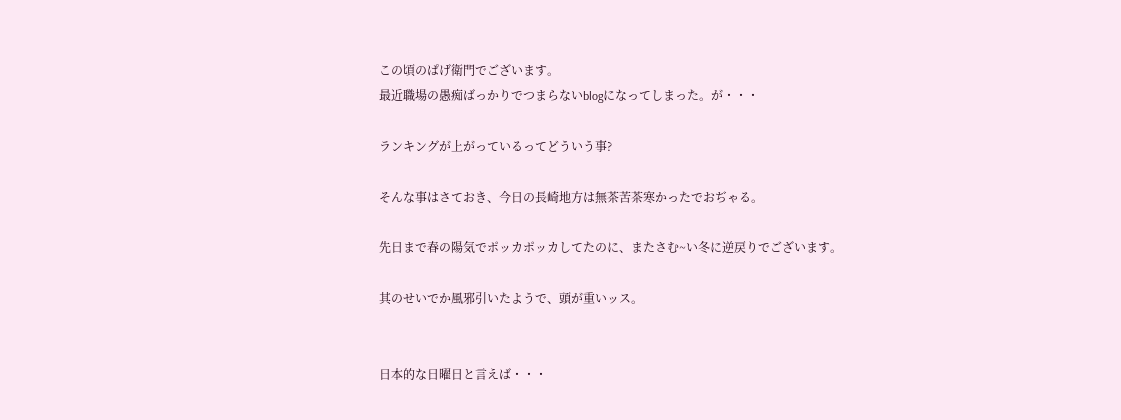この頃のぱげ衛門でございます。
最近職場の愚痴ばっかりでつまらないblogになってしまった。が・・・

ランキングが上がっているってどういう事?

そんな事はさておき、今日の長崎地方は無茶苦茶寒かったでおぢゃる。

先日まで春の陽気でポッカポッカしてたのに、またさむ~い冬に逆戻りでございます。

其のせいでか風邪引いたようで、頭が重いッス。


日本的な日曜日と言えば・・・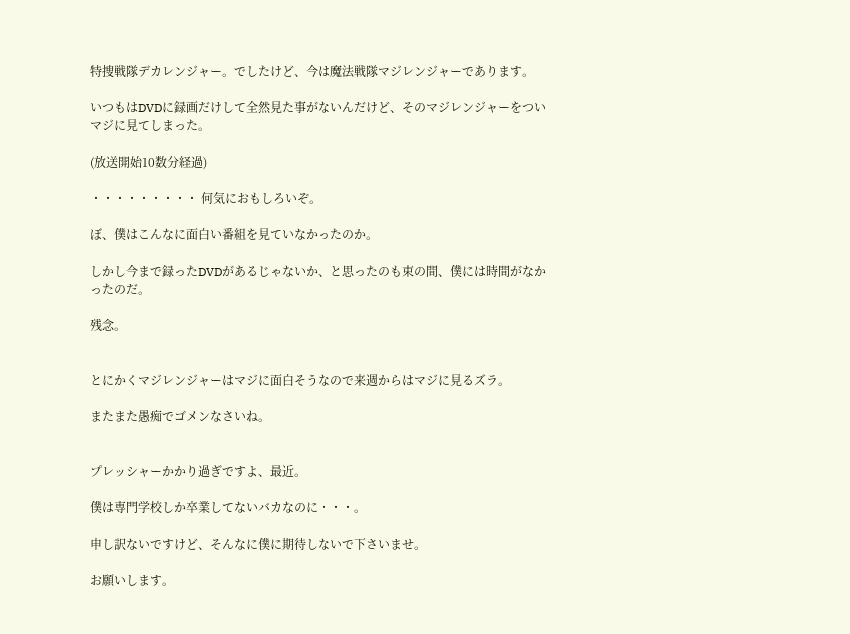特捜戦隊デカレンジャー。でしたけど、今は魔法戦隊マジレンジャーであります。

いつもはDVDに録画だけして全然見た事がないんだけど、そのマジレンジャーをついマジに見てしまった。

(放送開始10数分経過)

・・・・・・・・・ 何気におもしろいぞ。

ぼ、僕はこんなに面白い番組を見ていなかったのか。

しかし今まで録ったDVDがあるじゃないか、と思ったのも束の間、僕には時間がなかったのだ。

残念。


とにかくマジレンジャーはマジに面白そうなので来週からはマジに見るズラ。

またまた愚痴でゴメンなさいね。


プレッシャーかかり過ぎですよ、最近。

僕は専門学校しか卒業してないバカなのに・・・。

申し訳ないですけど、そんなに僕に期待しないで下さいませ。

お願いします。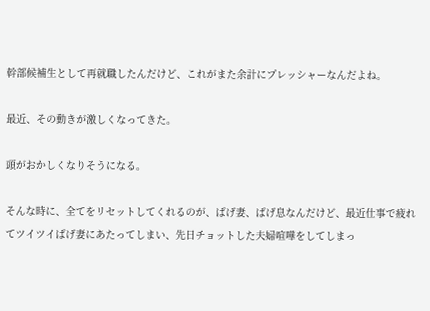幹部候補生として再就職したんだけど、これがまた余計にプレッシャーなんだよね。

最近、その動きが激しくなってきた。

頭がおかしくなりそうになる。

そんな時に、全てをリセットしてくれるのが、ぱげ妻、ぱげ息なんだけど、最近仕事で疲れてツイツイぱげ妻にあたってしまい、先日チョットした夫婦喧嘩をしてしまっ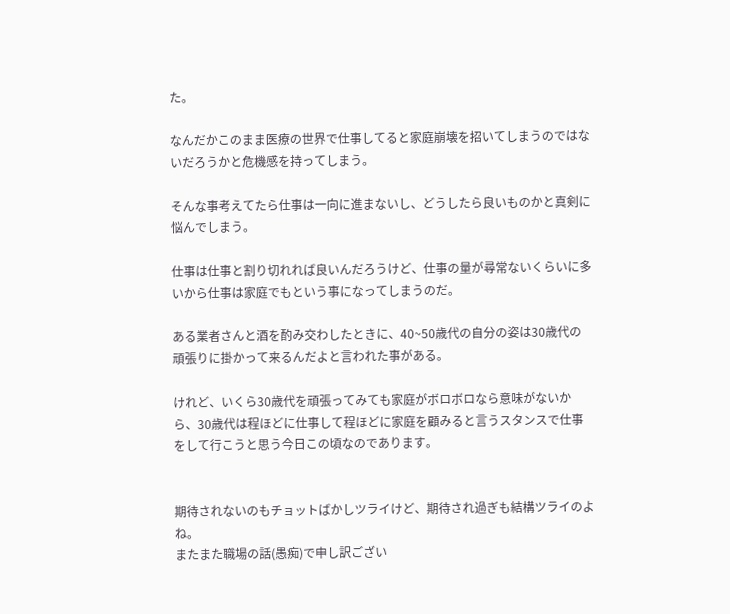た。

なんだかこのまま医療の世界で仕事してると家庭崩壊を招いてしまうのではないだろうかと危機感を持ってしまう。

そんな事考えてたら仕事は一向に進まないし、どうしたら良いものかと真剣に悩んでしまう。

仕事は仕事と割り切れれば良いんだろうけど、仕事の量が尋常ないくらいに多いから仕事は家庭でもという事になってしまうのだ。

ある業者さんと酒を酌み交わしたときに、40~50歳代の自分の姿は30歳代の頑張りに掛かって来るんだよと言われた事がある。

けれど、いくら30歳代を頑張ってみても家庭がボロボロなら意味がないから、30歳代は程ほどに仕事して程ほどに家庭を顧みると言うスタンスで仕事をして行こうと思う今日この頃なのであります。


期待されないのもチョットばかしツライけど、期待され過ぎも結構ツライのよね。
またまた職場の話(愚痴)で申し訳ござい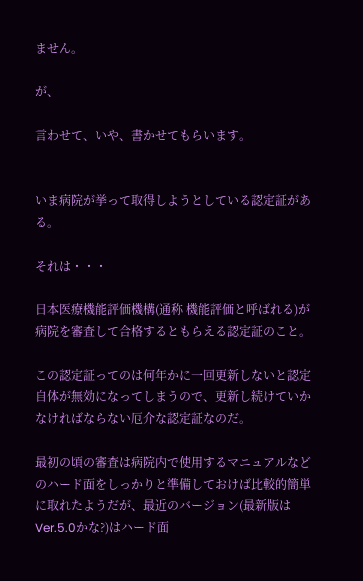ません。

が、

言わせて、いや、書かせてもらいます。


いま病院が挙って取得しようとしている認定証がある。

それは・・・

日本医療機能評価機構(通称 機能評価と呼ばれる)が病院を審査して合格するともらえる認定証のこと。

この認定証ってのは何年かに一回更新しないと認定自体が無効になってしまうので、更新し続けていかなければならない厄介な認定証なのだ。

最初の頃の審査は病院内で使用するマニュアルなどのハード面をしっかりと準備しておけば比較的簡単に取れたようだが、最近のバージョン(最新版はVer.5.0かな?)はハード面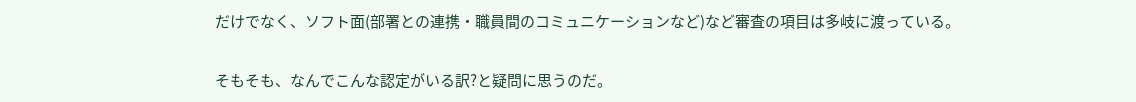だけでなく、ソフト面(部署との連携・職員間のコミュニケーションなど)など審査の項目は多岐に渡っている。

そもそも、なんでこんな認定がいる訳?と疑問に思うのだ。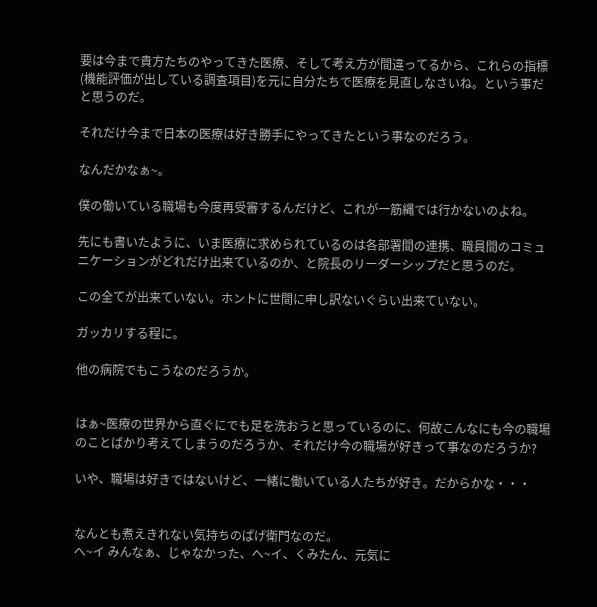要は今まで貴方たちのやってきた医療、そして考え方が間違ってるから、これらの指標(機能評価が出している調査項目)を元に自分たちで医療を見直しなさいね。という事だと思うのだ。

それだけ今まで日本の医療は好き勝手にやってきたという事なのだろう。

なんだかなぁ~。

僕の働いている職場も今度再受審するんだけど、これが一筋縄では行かないのよね。

先にも書いたように、いま医療に求められているのは各部署間の連携、職員間のコミュニケーションがどれだけ出来ているのか、と院長のリーダーシップだと思うのだ。

この全てが出来ていない。ホントに世間に申し訳ないぐらい出来ていない。

ガッカリする程に。

他の病院でもこうなのだろうか。


はぁ~医療の世界から直ぐにでも足を洗おうと思っているのに、何故こんなにも今の職場のことばかり考えてしまうのだろうか、それだけ今の職場が好きって事なのだろうか?

いや、職場は好きではないけど、一緒に働いている人たちが好き。だからかな・・・


なんとも煮えきれない気持ちのぱげ衛門なのだ。
ヘ~イ みんなぁ、じゃなかった、へ~イ、くみたん、元気に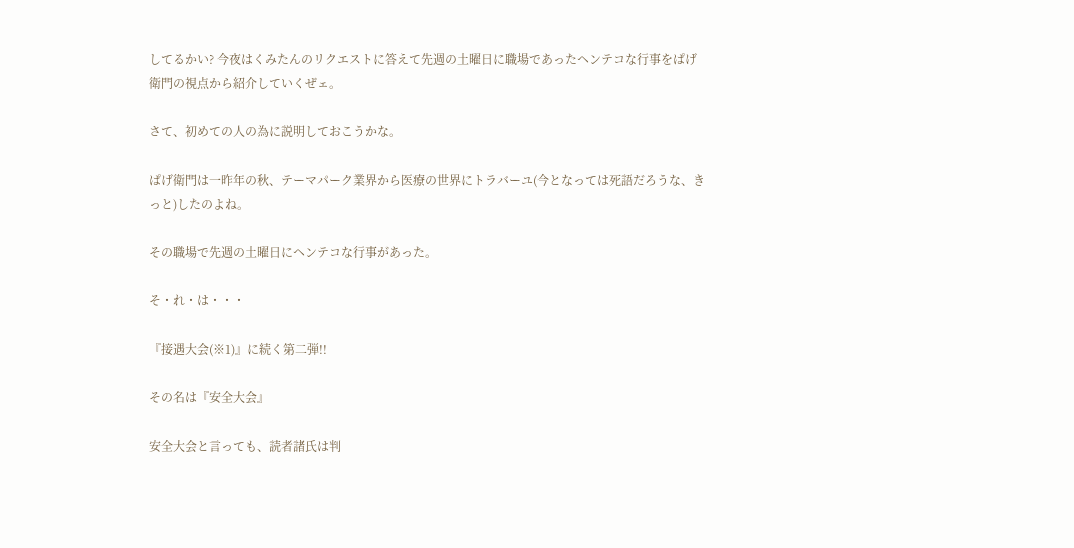してるかい? 今夜はくみたんのリクエストに答えて先週の土曜日に職場であったヘンテコな行事をぱげ衛門の視点から紹介していくぜェ。

さて、初めての人の為に説明しておこうかな。

ぱげ衛門は一昨年の秋、テーマパーク業界から医療の世界にトラバーユ(今となっては死語だろうな、きっと)したのよね。

その職場で先週の土曜日にヘンテコな行事があった。

そ・れ・は・・・

『接遇大会(※1)』に続く第二弾!!

その名は『安全大会』

安全大会と言っても、読者諸氏は判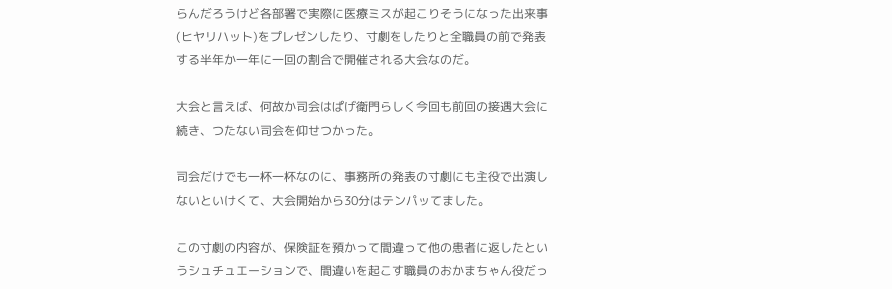らんだろうけど各部署で実際に医療ミスが起こりそうになった出来事(ヒヤリハット)をプレゼンしたり、寸劇をしたりと全職員の前で発表する半年か一年に一回の割合で開催される大会なのだ。

大会と言えば、何故か司会はぱげ衛門らしく今回も前回の接遇大会に続き、つたない司会を仰せつかった。

司会だけでも一杯一杯なのに、事務所の発表の寸劇にも主役で出演しないといけくて、大会開始から30分はテンパッてました。

この寸劇の内容が、保険証を預かって間違って他の患者に返したというシュチュエーションで、間違いを起こす職員のおかまちゃん役だっ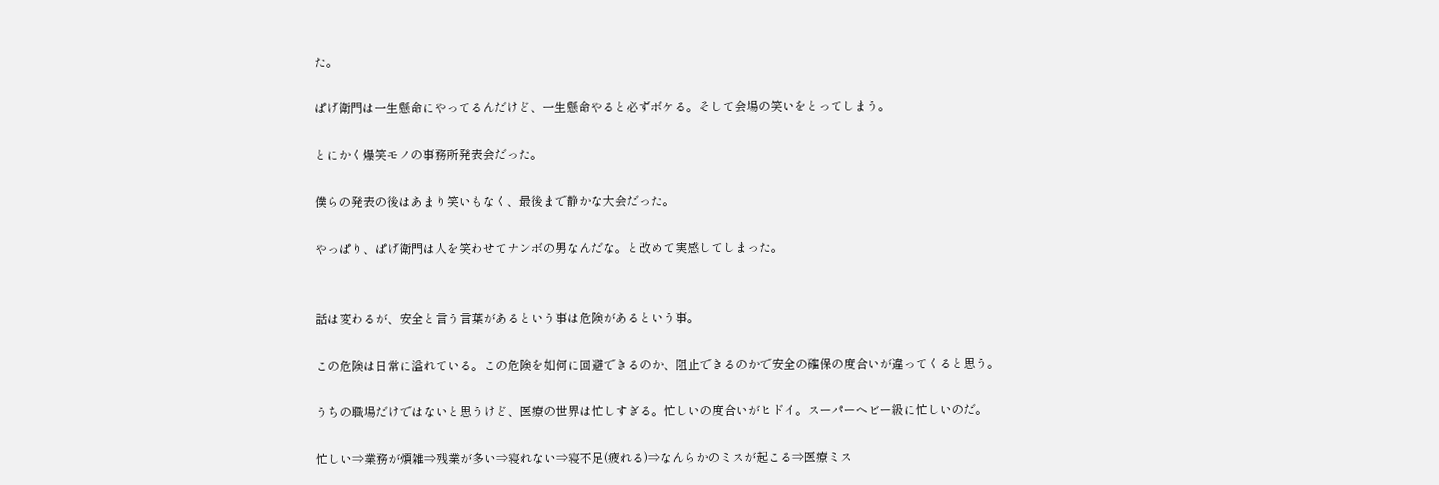た。

ぱげ衛門は一生懸命にやってるんだけど、一生懸命やると必ずボケる。そして会場の笑いをとってしまう。

とにかく爆笑モノの事務所発表会だった。

僕らの発表の後はあまり笑いもなく、最後まで静かな大会だった。

やっぱり、ぱげ衛門は人を笑わせてナンボの男なんだな。と改めて実感してしまった。


話は変わるが、安全と言う言葉があるという事は危険があるという事。

この危険は日常に溢れている。この危険を如何に回避できるのか、阻止できるのかで安全の確保の度合いが違ってくると思う。

うちの職場だけではないと思うけど、医療の世界は忙しすぎる。忙しいの度合いがヒドイ。スーパーヘビー級に忙しいのだ。

忙しい⇒業務が煩雑⇒残業が多い⇒寝れない⇒寝不足(疲れる)⇒なんらかのミスが起こる⇒医療ミス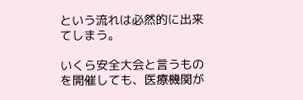という流れは必然的に出来てしまう。

いくら安全大会と言うものを開催しても、医療機関が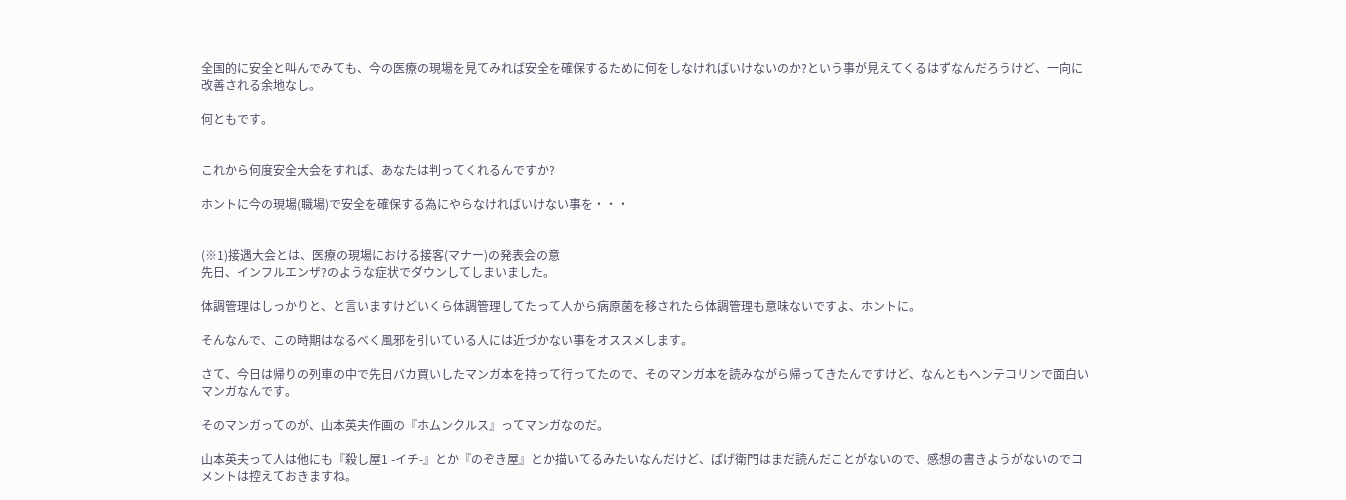全国的に安全と叫んでみても、今の医療の現場を見てみれば安全を確保するために何をしなければいけないのか?という事が見えてくるはずなんだろうけど、一向に改善される余地なし。

何ともです。


これから何度安全大会をすれば、あなたは判ってくれるんですか?

ホントに今の現場(職場)で安全を確保する為にやらなければいけない事を・・・


(※1)接遇大会とは、医療の現場における接客(マナー)の発表会の意
先日、インフルエンザ?のような症状でダウンしてしまいました。

体調管理はしっかりと、と言いますけどいくら体調管理してたって人から病原菌を移されたら体調管理も意味ないですよ、ホントに。

そんなんで、この時期はなるべく風邪を引いている人には近づかない事をオススメします。

さて、今日は帰りの列車の中で先日バカ買いしたマンガ本を持って行ってたので、そのマンガ本を読みながら帰ってきたんですけど、なんともヘンテコリンで面白いマンガなんです。

そのマンガってのが、山本英夫作画の『ホムンクルス』ってマンガなのだ。

山本英夫って人は他にも『殺し屋1 -イチ-』とか『のぞき屋』とか描いてるみたいなんだけど、ぱげ衛門はまだ読んだことがないので、感想の書きようがないのでコメントは控えておきますね。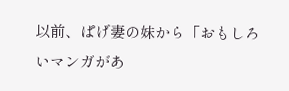以前、ぱげ妻の妹から「おもしろいマンガがあ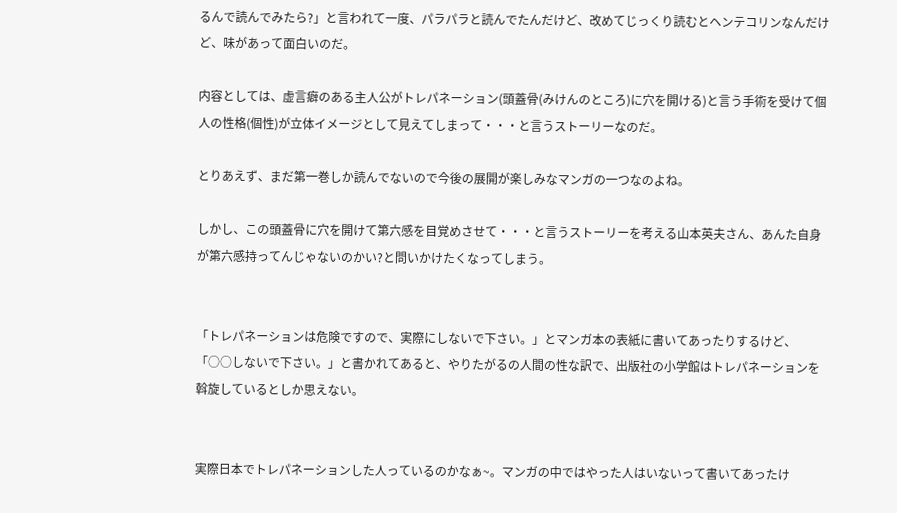るんで読んでみたら?」と言われて一度、パラパラと読んでたんだけど、改めてじっくり読むとヘンテコリンなんだけど、味があって面白いのだ。

内容としては、虚言癖のある主人公がトレパネーション(頭蓋骨(みけんのところ)に穴を開ける)と言う手術を受けて個人の性格(個性)が立体イメージとして見えてしまって・・・と言うストーリーなのだ。

とりあえず、まだ第一巻しか読んでないので今後の展開が楽しみなマンガの一つなのよね。

しかし、この頭蓋骨に穴を開けて第六感を目覚めさせて・・・と言うストーリーを考える山本英夫さん、あんた自身が第六感持ってんじゃないのかい?と問いかけたくなってしまう。


「トレパネーションは危険ですので、実際にしないで下さい。」とマンガ本の表紙に書いてあったりするけど、「○○しないで下さい。」と書かれてあると、やりたがるの人間の性な訳で、出版社の小学館はトレパネーションを斡旋しているとしか思えない。


実際日本でトレパネーションした人っているのかなぁ~。マンガの中ではやった人はいないって書いてあったけ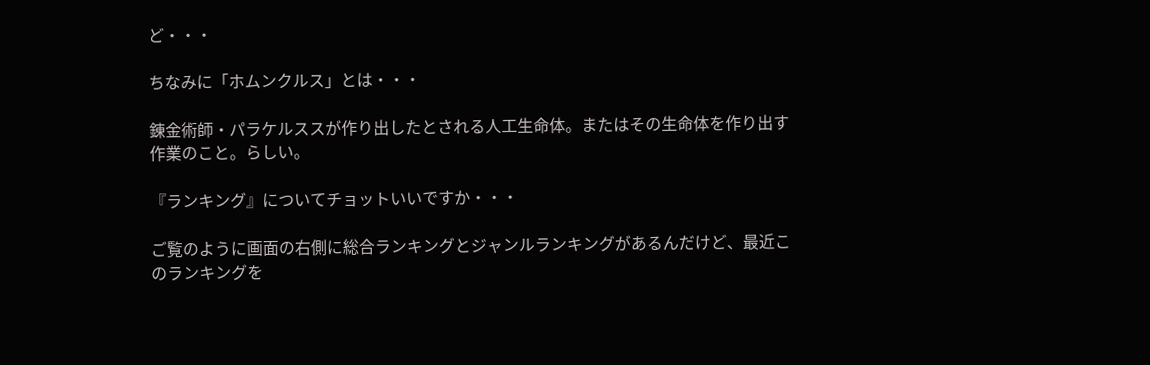ど・・・

ちなみに「ホムンクルス」とは・・・

錬金術師・パラケルススが作り出したとされる人工生命体。またはその生命体を作り出す作業のこと。らしい。

『ランキング』についてチョットいいですか・・・

ご覧のように画面の右側に総合ランキングとジャンルランキングがあるんだけど、最近このランキングを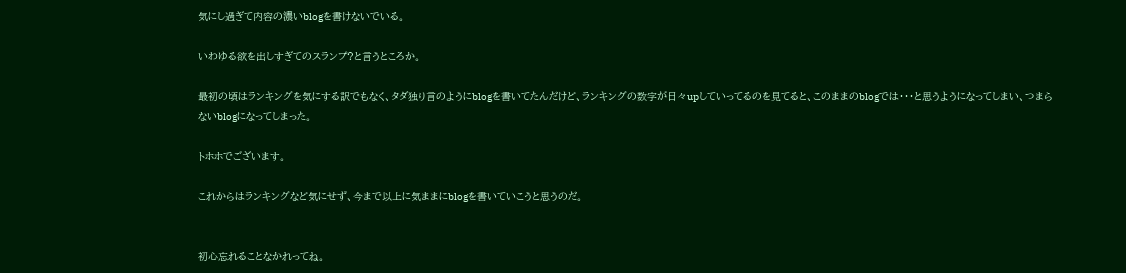気にし過ぎて内容の濃いblogを書けないでいる。

いわゆる欲を出しすぎてのスランプ?と言うところか。

最初の頃はランキングを気にする訳でもなく、タダ独り言のようにblogを書いてたんだけど、ランキングの数字が日々upしていってるのを見てると、このままのblogでは・・・と思うようになってしまい、つまらないblogになってしまった。

トホホでございます。

これからはランキングなど気にせず、今まで以上に気ままにblogを書いていこうと思うのだ。


初心忘れることなかれってね。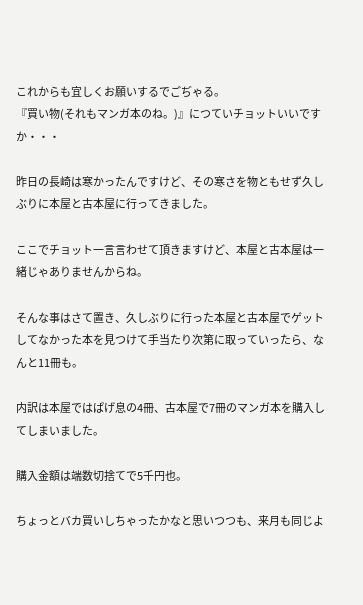これからも宜しくお願いするでごぢゃる。
『買い物(それもマンガ本のね。)』につていチョットいいですか・・・

昨日の長崎は寒かったんですけど、その寒さを物ともせず久しぶりに本屋と古本屋に行ってきました。

ここでチョット一言言わせて頂きますけど、本屋と古本屋は一緒じゃありませんからね。

そんな事はさて置き、久しぶりに行った本屋と古本屋でゲットしてなかった本を見つけて手当たり次第に取っていったら、なんと11冊も。

内訳は本屋ではぱげ息の4冊、古本屋で7冊のマンガ本を購入してしまいました。

購入金額は端数切捨てで5千円也。

ちょっとバカ買いしちゃったかなと思いつつも、来月も同じよ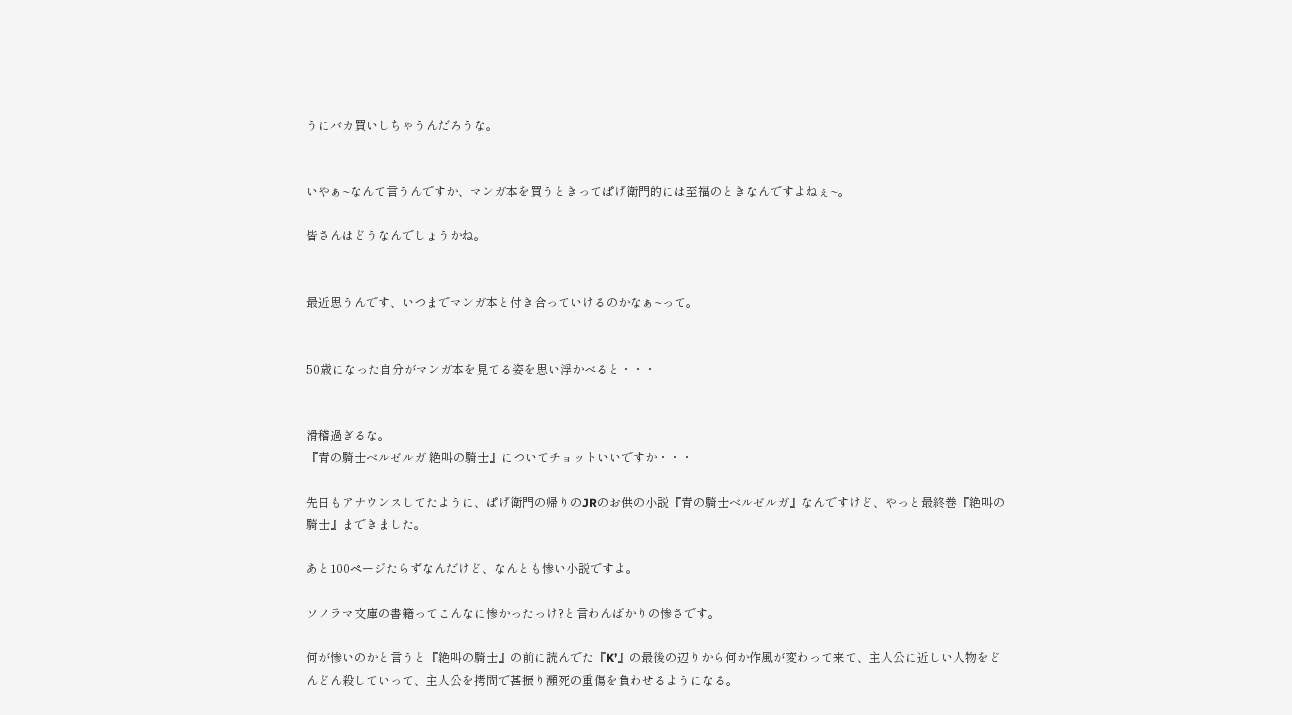うにバカ買いしちゃうんだろうな。


いやぁ~なんて言うんですか、マンガ本を買うときってぱげ衛門的には至福のときなんですよねぇ~。

皆さんはどうなんでしょうかね。


最近思うんです、いつまでマンガ本と付き合っていけるのかなぁ~って。


50歳になった自分がマンガ本を見てる姿を思い浮かべると・・・


滑稽過ぎるな。
『青の騎士ベルゼルガ 絶叫の騎士』についてチョットいいですか・・・

先日もアナウンスしてたように、ぱげ衛門の帰りのJRのお供の小説『青の騎士ベルゼルガ』なんですけど、やっと最終巻『絶叫の騎士』まできました。

あと100ページたらずなんだけど、なんとも惨い小説ですよ。

ソノラマ文庫の書籍ってこんなに惨かったっけ?と言わんばかりの惨さです。

何が惨いのかと言うと『絶叫の騎士』の前に読んでた『K’』の最後の辺りから何か作風が変わって来て、主人公に近しい人物をどんどん殺していって、主人公を拷問で甚振り瀕死の重傷を負わせるようになる。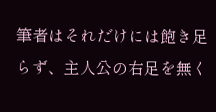筆者はそれだけには飽き足らず、主人公の右足を無く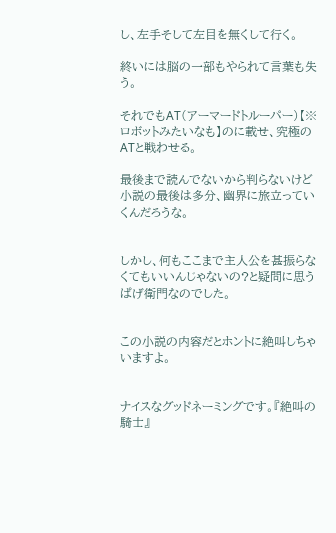し、左手そして左目を無くして行く。

終いには脳の一部もやられて言葉も失う。

それでもAT(アーマードトルーパー)【※ロボットみたいなも】のに載せ、究極のATと戦わせる。

最後まで読んでないから判らないけど小説の最後は多分、幽界に旅立っていくんだろうな。


しかし、何もここまで主人公を甚振らなくてもいいんじゃないの?と疑問に思うぱげ衛門なのでした。


この小説の内容だとホントに絶叫しちゃいますよ。


ナイスなグッドネーミングです。『絶叫の騎士』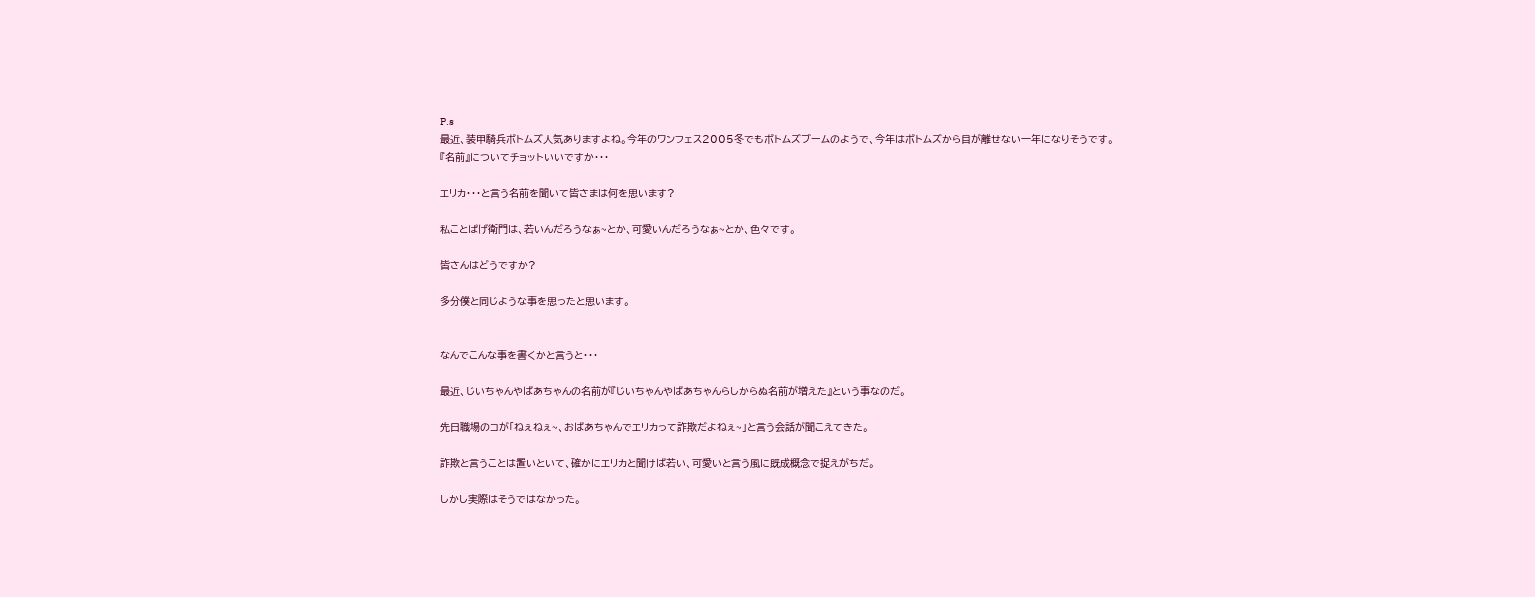P.s
最近、装甲騎兵ボトムズ人気ありますよね。今年のワンフェス2005冬でもボトムズブームのようで、今年はボトムズから目が離せない一年になりそうです。
『名前』についてチョットいいですか・・・

エリカ・・・と言う名前を聞いて皆さまは何を思います?

私ことぱげ衛門は、若いんだろうなぁ~とか、可愛いんだろうなぁ~とか、色々です。

皆さんはどうですか?

多分僕と同じような事を思ったと思います。


なんでこんな事を書くかと言うと・・・

最近、じいちゃんやばあちゃんの名前が『じいちゃんやばあちゃんらしからぬ名前が増えた』という事なのだ。

先日職場のコが「ねぇねぇ~、おばあちゃんでエリカって詐欺だよねぇ~」と言う会話が聞こえてきた。

詐欺と言うことは置いといて、確かにエリカと聞けば若い、可愛いと言う風に既成概念で捉えがちだ。

しかし実際はそうではなかった。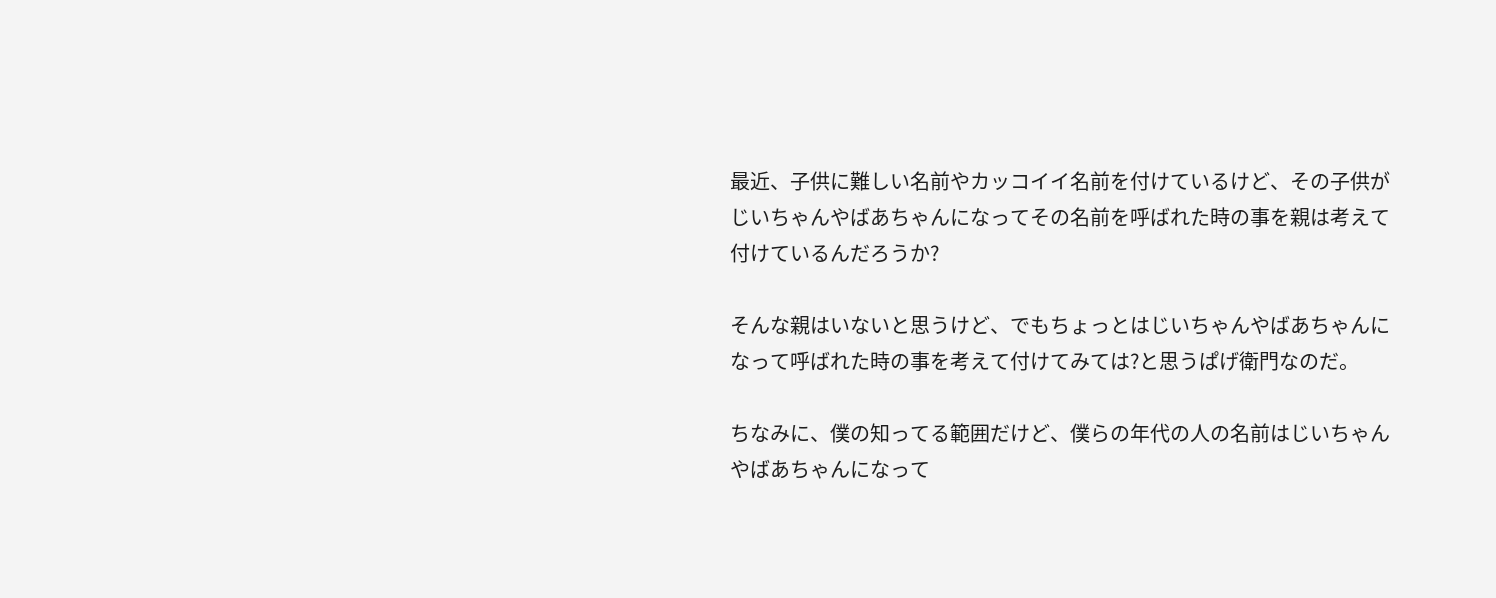最近、子供に難しい名前やカッコイイ名前を付けているけど、その子供がじいちゃんやばあちゃんになってその名前を呼ばれた時の事を親は考えて付けているんだろうか?

そんな親はいないと思うけど、でもちょっとはじいちゃんやばあちゃんになって呼ばれた時の事を考えて付けてみては?と思うぱげ衛門なのだ。

ちなみに、僕の知ってる範囲だけど、僕らの年代の人の名前はじいちゃんやばあちゃんになって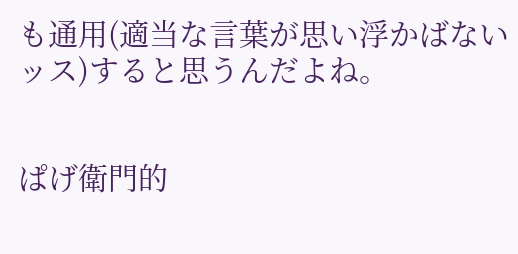も通用(適当な言葉が思い浮かばないッス)すると思うんだよね。


ぱげ衛門的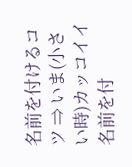名前を付けるコツ ⇒ いま(小さい時)カッコイイ名前を付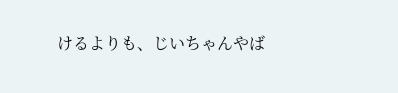けるよりも、じいちゃんやば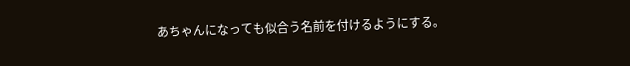あちゃんになっても似合う名前を付けるようにする。